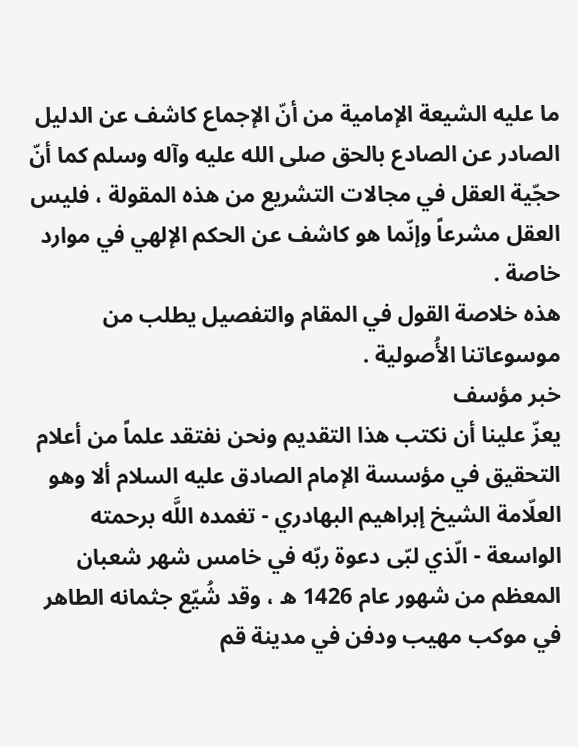ما عليه الشيعة الإمامية من أنّ الإجماع كاشف عن الدليل الصادر عن الصادع بالحق صلى الله عليه وآله وسلم كما أنّ حجّية العقل في مجالات التشريع من هذه المقولة ، فليس العقل مشرعاً وإنّما هو كاشف عن الحكم الإلهي في موارد خاصة .
هذه خلاصة القول في المقام والتفصيل يطلب من موسوعاتنا الأُصولية .
خبر مؤسف
يعزّ علينا أن نكتب هذا التقديم ونحن نفتقد علماً من أعلام التحقيق في مؤسسة الإمام الصادق عليه السلام ألا وهو العلّامة الشيخ إبراهيم البهادري - تغمده اللَّه برحمته الواسعة - الّذي لبّى دعوة ربّه في خامس شهر شعبان المعظم من شهور عام 1426 ه ، وقد شُيّع جثمانه الطاهر في موكب مهيب ودفن في مدينة قم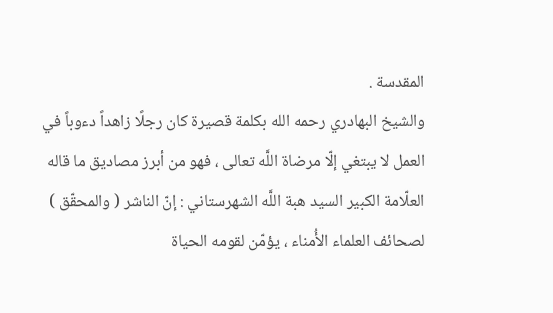المقدسة .
والشيخ البهادري رحمه الله بكلمة قصيرة كان رجلًا زاهداً دءوباً في العمل لا يبتغي إلّا مرضاة اللَّه تعالى ، فهو من أبرز مصاديق ما قاله العلّامة الكبير السيد هبة اللَّه الشهرستاني : إنّ الناشر ( والمحقّق ) لصحائف العلماء الأُمناء ، يؤمّن لقومه الحياة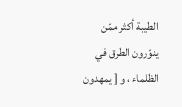الطيبة أكثر ممّن ينوّرون الطرق في الظلماء ، و [ يمهدون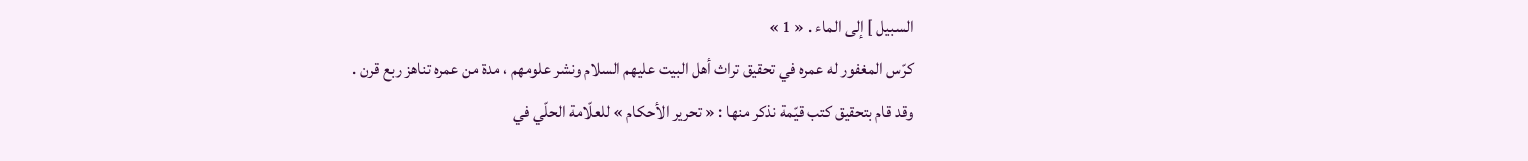السبيل ] إلى الماء . « 1 »
كرّس المغفور له عمره في تحقيق تراث أهل البيت عليهم السلام ونشر علومهم ، مدة من عمره تناهز ربع قرن .
وقد قام بتحقيق كتب قيّمة نذكر منها : « تحرير الأحكام » للعلّامة الحلّي في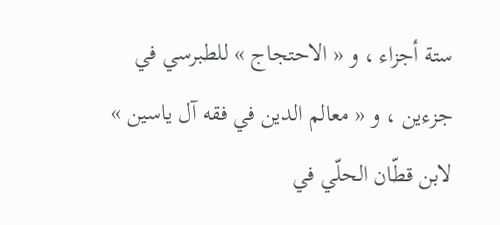ستة أجزاء ، و « الاحتجاج » للطبرسي في جزءين ، و « معالم الدين في فقه آل ياسين » لابن قطّان الحلّي في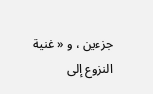جزءين ، و « غنية النزوع إلى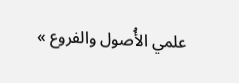علمي الأُصول والفروع »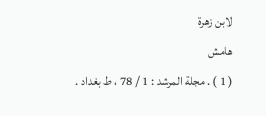لابن زهرة
هامش
( 1 ) . مجلة المرشد : 1 / 78 ، ط بغداد .